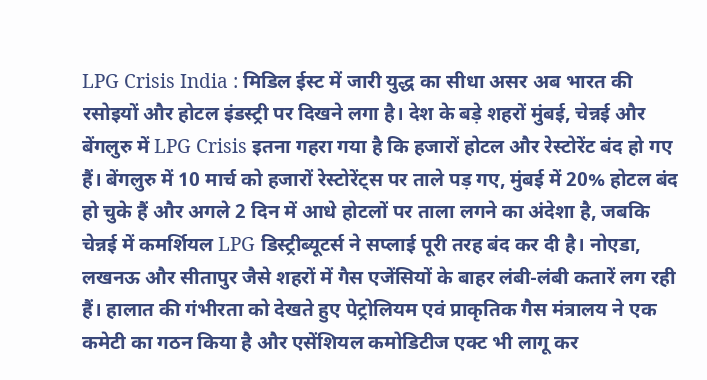LPG Crisis India : मिडिल ईस्ट में जारी युद्ध का सीधा असर अब भारत की रसोइयों और होटल इंडस्ट्री पर दिखने लगा है। देश के बड़े शहरों मुंबई, चेन्नई और बेंगलुरु में LPG Crisis इतना गहरा गया है कि हजारों होटल और रेस्टोरेंट बंद हो गए हैं। बेंगलुरु में 10 मार्च को हजारों रेस्टोरेंट्स पर ताले पड़ गए, मुंबई में 20% होटल बंद हो चुके हैं और अगले 2 दिन में आधे होटलों पर ताला लगने का अंदेशा है, जबकि चेन्नई में कमर्शियल LPG डिस्ट्रीब्यूटर्स ने सप्लाई पूरी तरह बंद कर दी है। नोएडा, लखनऊ और सीतापुर जैसे शहरों में गैस एजेंसियों के बाहर लंबी-लंबी कतारें लग रही हैं। हालात की गंभीरता को देखते हुए पेट्रोलियम एवं प्राकृतिक गैस मंत्रालय ने एक कमेटी का गठन किया है और एसेंशियल कमोडिटीज एक्ट भी लागू कर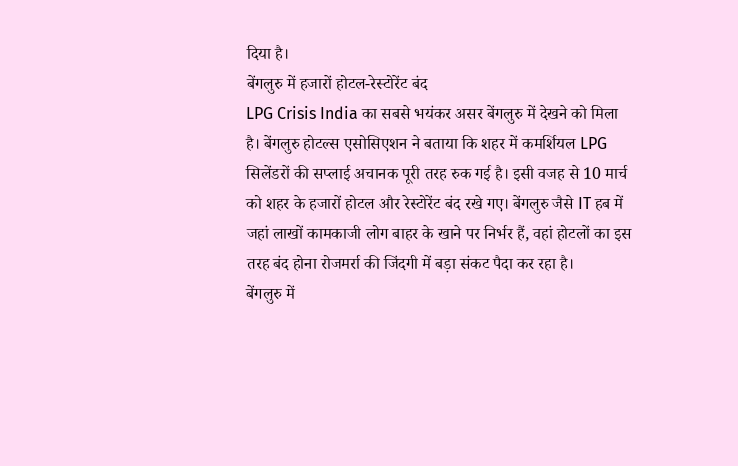दिया है।
बेंगलुरु में हजारों होटल-रेस्टोरेंट बंद
LPG Crisis India का सबसे भयंकर असर बेंगलुरु में देखने को मिला है। बेंगलुरु होटल्स एसोसिएशन ने बताया कि शहर में कमर्शियल LPG सिलेंडरों की सप्लाई अचानक पूरी तरह रुक गई है। इसी वजह से 10 मार्च को शहर के हजारों होटल और रेस्टोरेंट बंद रखे गए। बेंगलुरु जैसे IT हब में जहां लाखों कामकाजी लोग बाहर के खाने पर निर्भर हैं, वहां होटलों का इस तरह बंद होना रोजमर्रा की जिंदगी में बड़ा संकट पैदा कर रहा है।
बेंगलुरु में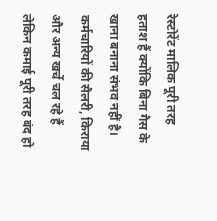रेस्टोरेंट मालिक पूरी तरह हताश हैं क्योंकि बिना गैस के खाना बनाना संभव नहीं है। कर्मचारियों की सैलरी, किराया और अन्य खर्चे चल रहे हैं लेकिन कमाई पूरी तरह बंद हो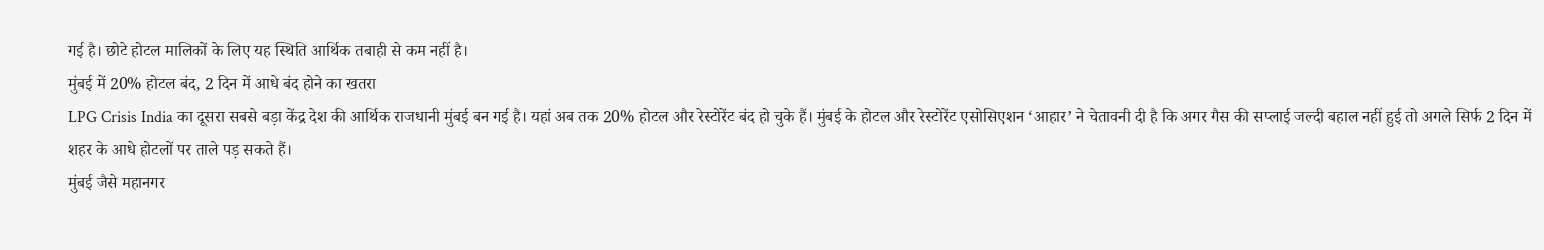गई है। छोटे होटल मालिकों के लिए यह स्थिति आर्थिक तबाही से कम नहीं है।
मुंबई में 20% होटल बंद, 2 दिन में आधे बंद होने का खतरा
LPG Crisis India का दूसरा सबसे बड़ा केंद्र देश की आर्थिक राजधानी मुंबई बन गई है। यहां अब तक 20% होटल और रेस्टोरेंट बंद हो चुके हैं। मुंबई के होटल और रेस्टोरेंट एसोसिएशन ‘आहार’ ने चेतावनी दी है कि अगर गैस की सप्लाई जल्दी बहाल नहीं हुई तो अगले सिर्फ 2 दिन में शहर के आधे होटलों पर ताले पड़ सकते हैं।
मुंबई जैसे महानगर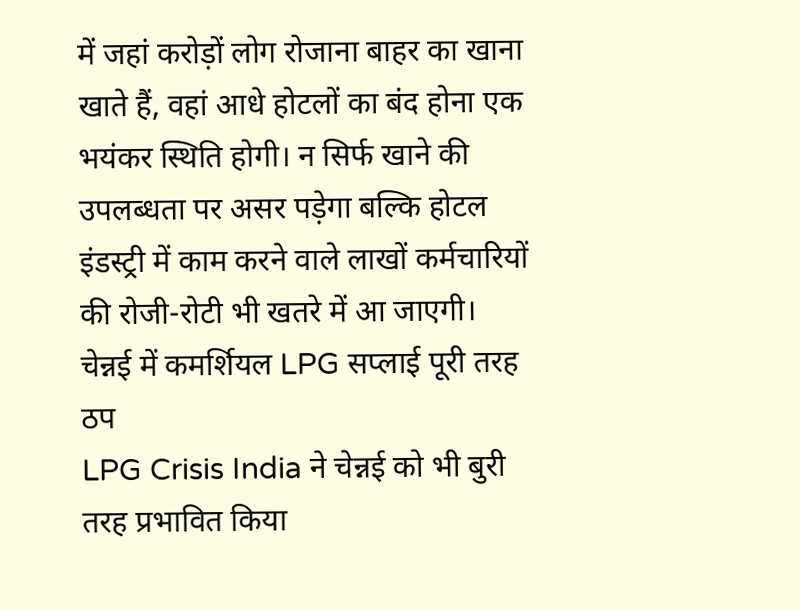में जहां करोड़ों लोग रोजाना बाहर का खाना खाते हैं, वहां आधे होटलों का बंद होना एक भयंकर स्थिति होगी। न सिर्फ खाने की उपलब्धता पर असर पड़ेगा बल्कि होटल इंडस्ट्री में काम करने वाले लाखों कर्मचारियों की रोजी-रोटी भी खतरे में आ जाएगी।
चेन्नई में कमर्शियल LPG सप्लाई पूरी तरह ठप
LPG Crisis India ने चेन्नई को भी बुरी तरह प्रभावित किया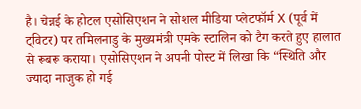है। चेन्नई के होटल एसोसिएशन ने सोशल मीडिया प्लेटफॉर्म X (पूर्व में ट्विटर) पर तमिलनाडु के मुख्यमंत्री एमके स्टालिन को टैग करते हुए हालात से रूबरू कराया। एसोसिएशन ने अपनी पोस्ट में लिखा कि “स्थिति और ज्यादा नाजुक हो गई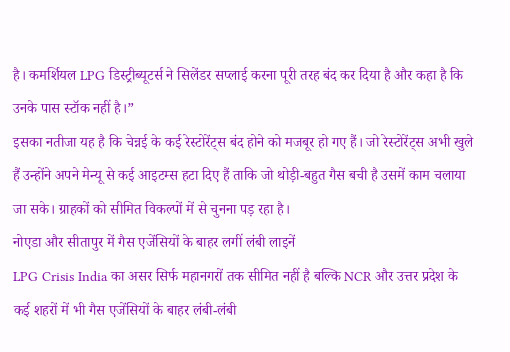है। कमर्शियल LPG डिस्ट्रीब्यूटर्स ने सिलेंडर सप्लाई करना पूरी तरह बंद कर दिया है और कहा है कि उनके पास स्टॉक नहीं है।”
इसका नतीजा यह है कि चेन्नई के कई रेस्टोरेंट्स बंद होने को मजबूर हो गए हैं। जो रेस्टोरेंट्स अभी खुले हैं उन्होंने अपने मेन्यू से कई आइटम्स हटा दिए हैं ताकि जो थोड़ी-बहुत गैस बची है उसमें काम चलाया जा सके। ग्राहकों को सीमित विकल्पों में से चुनना पड़ रहा है।
नोएडा और सीतापुर में गैस एजेंसियों के बाहर लगीं लंबी लाइनें
LPG Crisis India का असर सिर्फ महानगरों तक सीमित नहीं है बल्कि NCR और उत्तर प्रदेश के कई शहरों में भी गैस एजेंसियों के बाहर लंबी-लंबी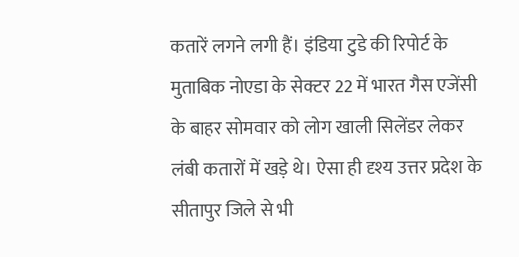कतारें लगने लगी हैं। इंडिया टुडे की रिपोर्ट के मुताबिक नोएडा के सेक्टर 22 में भारत गैस एजेंसी के बाहर सोमवार को लोग खाली सिलेंडर लेकर लंबी कतारों में खड़े थे। ऐसा ही दृश्य उत्तर प्रदेश के सीतापुर जिले से भी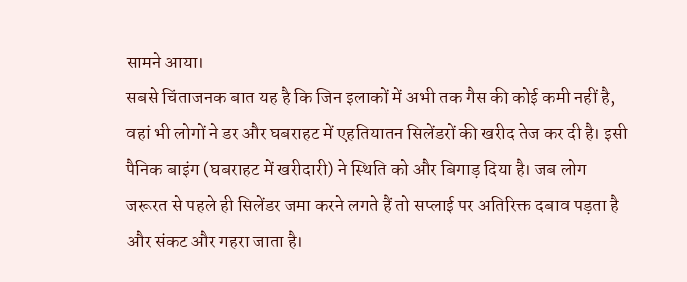सामने आया।
सबसे चिंताजनक बात यह है कि जिन इलाकों में अभी तक गैस की कोई कमी नहीं है, वहां भी लोगों ने डर और घबराहट में एहतियातन सिलेंडरों की खरीद तेज कर दी है। इसी पैनिक बाइंग (घबराहट में खरीदारी) ने स्थिति को और बिगाड़ दिया है। जब लोग जरूरत से पहले ही सिलेंडर जमा करने लगते हैं तो सप्लाई पर अतिरिक्त दबाव पड़ता है और संकट और गहरा जाता है।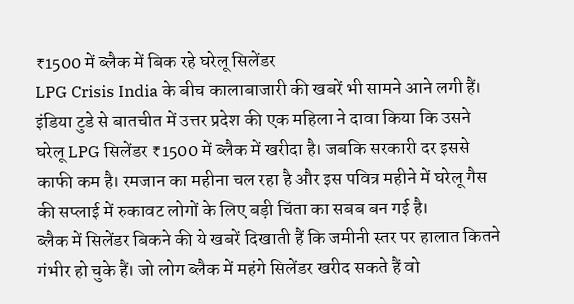₹1500 में ब्लैक में बिक रहे घरेलू सिलेंडर
LPG Crisis India के बीच कालाबाजारी की खबरें भी सामने आने लगी हैं। इंडिया टुडे से बातचीत में उत्तर प्रदेश की एक महिला ने दावा किया कि उसने घरेलू LPG सिलेंडर ₹1500 में ब्लैक में खरीदा है। जबकि सरकारी दर इससे काफी कम है। रमजान का महीना चल रहा है और इस पवित्र महीने में घरेलू गैस की सप्लाई में रुकावट लोगों के लिए बड़ी चिंता का सबब बन गई है।
ब्लैक में सिलेंडर बिकने की ये खबरें दिखाती हैं कि जमीनी स्तर पर हालात कितने गंभीर हो चुके हैं। जो लोग ब्लैक में महंगे सिलेंडर खरीद सकते हैं वो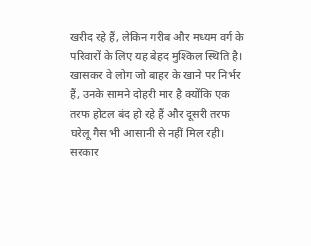खरीद रहे हैं, लेकिन गरीब और मध्यम वर्ग के परिवारों के लिए यह बेहद मुश्किल स्थिति है। खासकर वे लोग जो बाहर के खाने पर निर्भर हैं, उनके सामने दोहरी मार है क्योंकि एक तरफ होटल बंद हो रहे हैं और दूसरी तरफ घरेलू गैस भी आसानी से नहीं मिल रही।
सरकार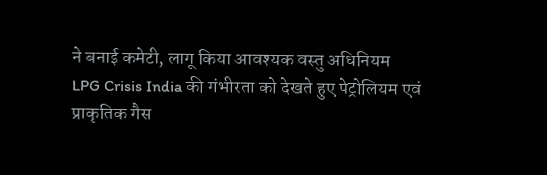ने बनाई कमेटी, लागू किया आवश्यक वस्तु अधिनियम
LPG Crisis India की गंभीरता को देखते हुए पेट्रोलियम एवं प्राकृतिक गैस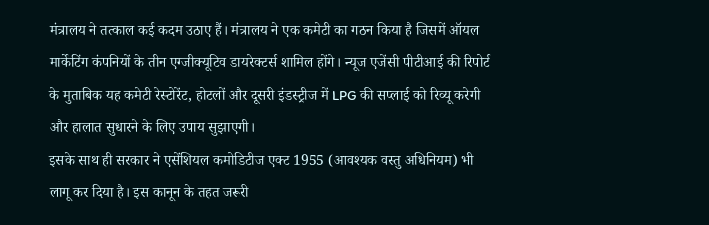मंत्रालय ने तत्काल कई कदम उठाए हैं। मंत्रालय ने एक कमेटी का गठन किया है जिसमें ऑयल मार्केटिंग कंपनियों के तीन एग्जीक्यूटिव डायरेक्टर्स शामिल होंगे। न्यूज एजेंसी पीटीआई की रिपोर्ट के मुताबिक यह कमेटी रेस्टोरेंट, होटलों और दूसरी इंडस्ट्रीज में LPG की सप्लाई को रिव्यू करेगी और हालात सुधारने के लिए उपाय सुझाएगी।
इसके साथ ही सरकार ने एसेंशियल कमोडिटीज एक्ट 1955 (आवश्यक वस्तु अधिनियम) भी लागू कर दिया है। इस कानून के तहत जरूरी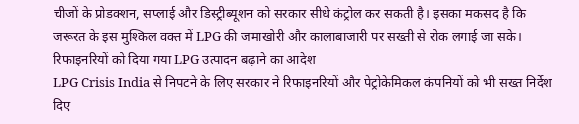चीजों के प्रोडक्शन, सप्लाई और डिस्ट्रीब्यूशन को सरकार सीधे कंट्रोल कर सकती है। इसका मकसद है कि जरूरत के इस मुश्किल वक्त में LPG की जमाखोरी और कालाबाजारी पर सख्ती से रोक लगाई जा सके।
रिफाइनरियों को दिया गया LPG उत्पादन बढ़ाने का आदेश
LPG Crisis India से निपटने के लिए सरकार ने रिफाइनरियों और पेट्रोकेमिकल कंपनियों को भी सख्त निर्देश दिए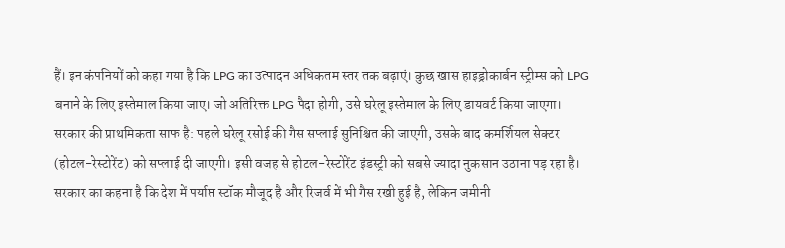हैं। इन कंपनियों को कहा गया है कि LPG का उत्पादन अधिकतम स्तर तक बढ़ाएं। कुछ खास हाइड्रोकार्बन स्ट्रीम्स को LPG बनाने के लिए इस्तेमाल किया जाए। जो अतिरिक्त LPG पैदा होगी, उसे घरेलू इस्तेमाल के लिए डायवर्ट किया जाएगा।
सरकार की प्राथमिकता साफ है: पहले घरेलू रसोई की गैस सप्लाई सुनिश्चित की जाएगी, उसके बाद कमर्शियल सेक्टर (होटल-रेस्टोरेंट) को सप्लाई दी जाएगी। इसी वजह से होटल-रेस्टोरेंट इंडस्ट्री को सबसे ज्यादा नुकसान उठाना पड़ रहा है। सरकार का कहना है कि देश में पर्याप्त स्टॉक मौजूद है और रिजर्व में भी गैस रखी हुई है, लेकिन जमीनी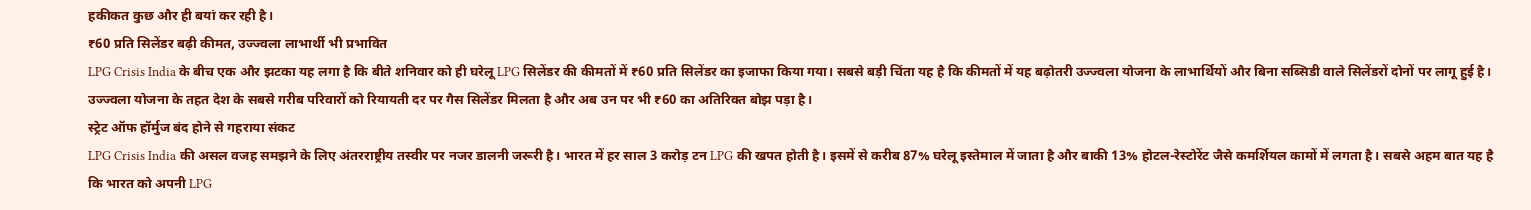हकीकत कुछ और ही बयां कर रही है।
₹60 प्रति सिलेंडर बढ़ी कीमत, उज्ज्वला लाभार्थी भी प्रभावित
LPG Crisis India के बीच एक और झटका यह लगा है कि बीते शनिवार को ही घरेलू LPG सिलेंडर की कीमतों में ₹60 प्रति सिलेंडर का इजाफा किया गया। सबसे बड़ी चिंता यह है कि कीमतों में यह बढ़ोतरी उज्ज्वला योजना के लाभार्थियों और बिना सब्सिडी वाले सिलेंडरों दोनों पर लागू हुई है। उज्ज्वला योजना के तहत देश के सबसे गरीब परिवारों को रियायती दर पर गैस सिलेंडर मिलता है और अब उन पर भी ₹60 का अतिरिक्त बोझ पड़ा है।
स्ट्रेट ऑफ हॉर्मुज बंद होने से गहराया संकट
LPG Crisis India की असल वजह समझने के लिए अंतरराष्ट्रीय तस्वीर पर नजर डालनी जरूरी है। भारत में हर साल 3 करोड़ टन LPG की खपत होती है। इसमें से करीब 87% घरेलू इस्तेमाल में जाता है और बाकी 13% होटल-रेस्टोरेंट जैसे कमर्शियल कामों में लगता है। सबसे अहम बात यह है कि भारत को अपनी LPG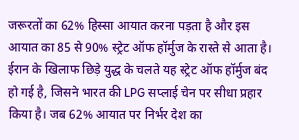जरूरतों का 62% हिस्सा आयात करना पड़ता है और इस आयात का 85 से 90% स्ट्रेट ऑफ हॉर्मुज के रास्ते से आता है।
ईरान के खिलाफ छिड़े युद्ध के चलते यह स्ट्रेट ऑफ हॉर्मुज बंद हो गई है, जिसने भारत की LPG सप्लाई चेन पर सीधा प्रहार किया है। जब 62% आयात पर निर्भर देश का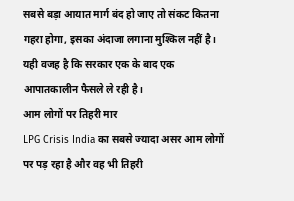सबसे बड़ा आयात मार्ग बंद हो जाए तो संकट कितना गहरा होगा, इसका अंदाजा लगाना मुश्किल नहीं है। यही वजह है कि सरकार एक के बाद एक आपातकालीन फैसले ले रही है।
आम लोगों पर तिहरी मार
LPG Crisis India का सबसे ज्यादा असर आम लोगों पर पड़ रहा है और वह भी तिहरी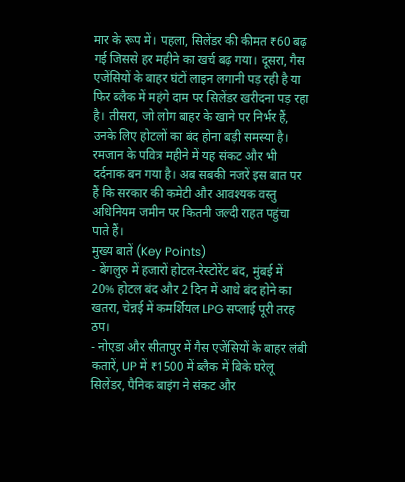मार के रूप में। पहला, सिलेंडर की कीमत ₹60 बढ़ गई जिससे हर महीने का खर्च बढ़ गया। दूसरा, गैस एजेंसियों के बाहर घंटों लाइन लगानी पड़ रही है या फिर ब्लैक में महंगे दाम पर सिलेंडर खरीदना पड़ रहा है। तीसरा, जो लोग बाहर के खाने पर निर्भर हैं, उनके लिए होटलों का बंद होना बड़ी समस्या है। रमजान के पवित्र महीने में यह संकट और भी दर्दनाक बन गया है। अब सबकी नजरें इस बात पर हैं कि सरकार की कमेटी और आवश्यक वस्तु अधिनियम जमीन पर कितनी जल्दी राहत पहुंचा पाते हैं।
मुख्य बातें (Key Points)
- बेंगलुरु में हजारों होटल-रेस्टोरेंट बंद, मुंबई में 20% होटल बंद और 2 दिन में आधे बंद होने का खतरा, चेन्नई में कमर्शियल LPG सप्लाई पूरी तरह ठप।
- नोएडा और सीतापुर में गैस एजेंसियों के बाहर लंबी कतारें, UP में ₹1500 में ब्लैक में बिके घरेलू सिलेंडर, पैनिक बाइंग ने संकट और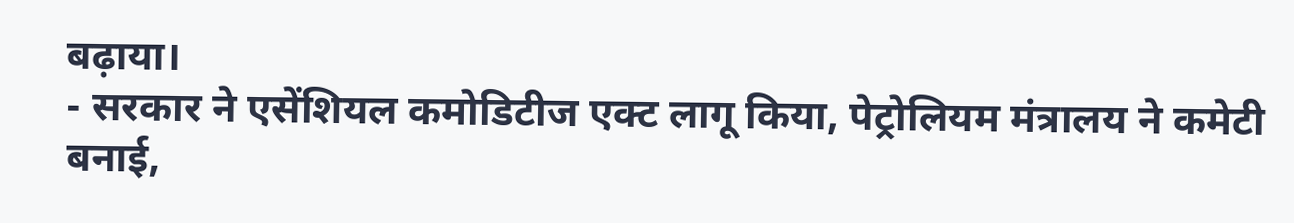बढ़ाया।
- सरकार ने एसेंशियल कमोडिटीज एक्ट लागू किया, पेट्रोलियम मंत्रालय ने कमेटी बनाई,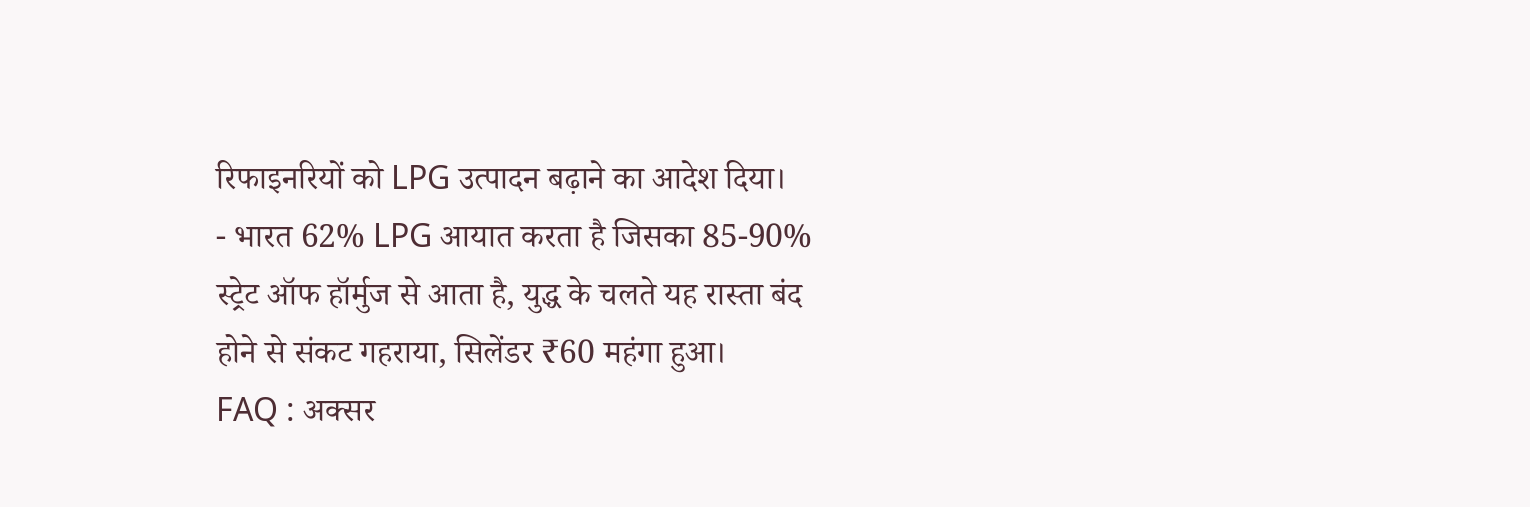रिफाइनरियों को LPG उत्पादन बढ़ाने का आदेश दिया।
- भारत 62% LPG आयात करता है जिसका 85-90% स्ट्रेट ऑफ हॉर्मुज से आता है, युद्ध के चलते यह रास्ता बंद होने से संकट गहराया, सिलेंडर ₹60 महंगा हुआ।
FAQ : अक्सर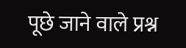पूछे जाने वाले प्रश्न